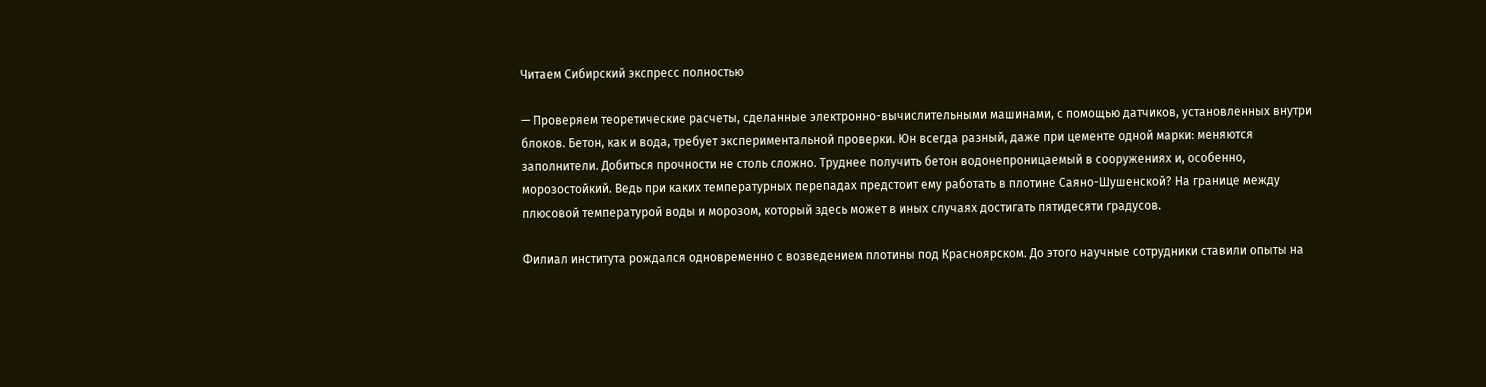Читаем Сибирский экспресс полностью

— Проверяем теоретические расчеты, сделанные электронно-вычислительными машинами, с помощью датчиков, установленных внутри блоков. Бетон, как и вода, требует экспериментальной проверки. Юн всегда разный, даже при цементе одной марки: меняются заполнители. Добиться прочности не столь сложно. Труднее получить бетон водонепроницаемый в сооружениях и, особенно, морозостойкий. Ведь при каких температурных перепадах предстоит ему работать в плотине Саяно-Шушенской? На границе между плюсовой температурой воды и морозом, который здесь может в иных случаях достигать пятидесяти градусов.

Филиал института рождался одновременно с возведением плотины под Красноярском. До этого научные сотрудники ставили опыты на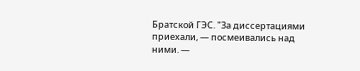Братской ГЭС. "За диссертациями приехали, — посмеивались над ними. —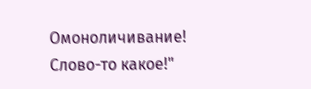Омоноличивание! Слово-то какое!"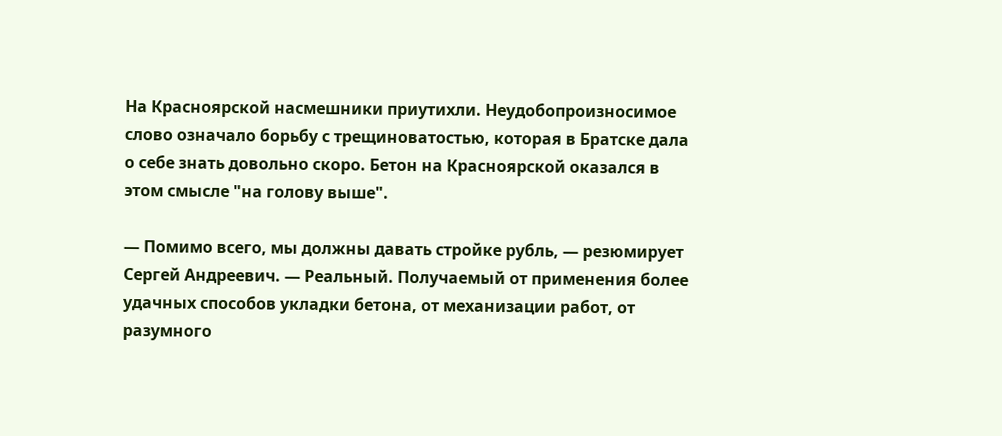На Красноярской насмешники приутихли. Неудобопроизносимое слово означало борьбу с трещиноватостью, которая в Братске дала о себе знать довольно скоро. Бетон на Красноярской оказался в этом смысле "на голову выше".

— Помимо всего, мы должны давать стройке рубль, — резюмирует Сергей Андреевич. — Реальный. Получаемый от применения более удачных способов укладки бетона, от механизации работ, от разумного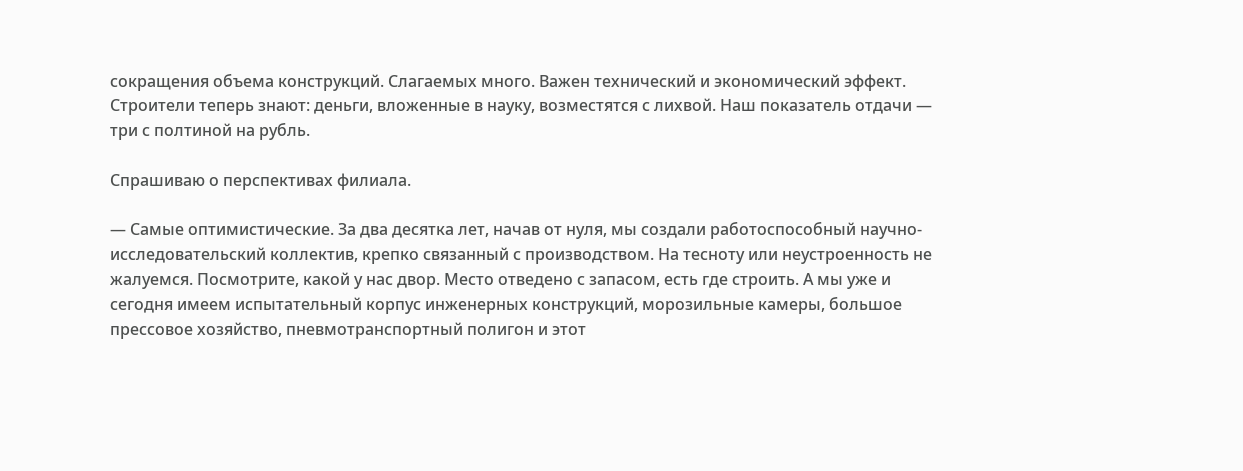сокращения объема конструкций. Слагаемых много. Важен технический и экономический эффект. Строители теперь знают: деньги, вложенные в науку, возместятся с лихвой. Наш показатель отдачи — три с полтиной на рубль.

Спрашиваю о перспективах филиала.

— Самые оптимистические. За два десятка лет, начав от нуля, мы создали работоспособный научно-исследовательский коллектив, крепко связанный с производством. На тесноту или неустроенность не жалуемся. Посмотрите, какой у нас двор. Место отведено с запасом, есть где строить. А мы уже и сегодня имеем испытательный корпус инженерных конструкций, морозильные камеры, большое прессовое хозяйство, пневмотранспортный полигон и этот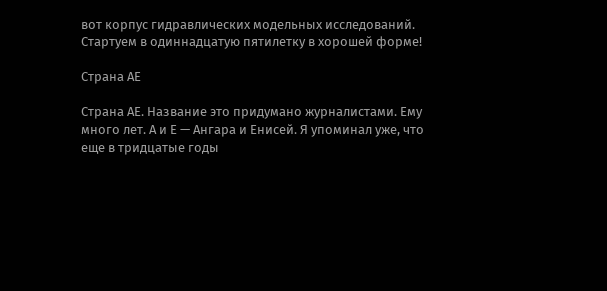вот корпус гидравлических модельных исследований. Стартуем в одиннадцатую пятилетку в хорошей форме!

Страна АЕ

Страна АЕ. Название это придумано журналистами. Ему много лет. А и Е — Ангара и Енисей. Я упоминал уже, что еще в тридцатые годы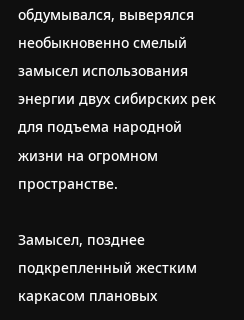обдумывался, выверялся необыкновенно смелый замысел использования энергии двух сибирских рек для подъема народной жизни на огромном пространстве.

Замысел, позднее подкрепленный жестким каркасом плановых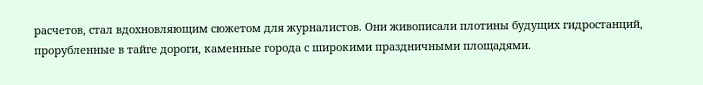расчетов, стал вдохновляющим сюжетом для журналистов. Они живописали плотины будущих гидростанций, прорубленные в тайге дороги, каменные города с широкими праздничными площадями.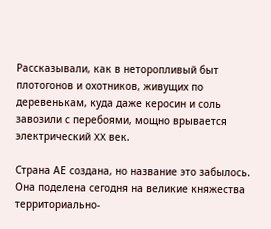Рассказывали, как в неторопливый быт плотогонов и охотников, живущих по деревенькам, куда даже керосин и соль завозили с перебоями, мощно врывается электрический XX век.

Страна АЕ создана, но название это забылось. Она поделена сегодня на великие княжества территориально-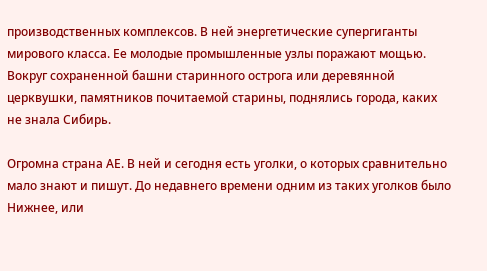производственных комплексов. В ней энергетические супергиганты мирового класса. Ее молодые промышленные узлы поражают мощью. Вокруг сохраненной башни старинного острога или деревянной церквушки, памятников почитаемой старины, поднялись города, каких не знала Сибирь.

Огромна страна АЕ. В ней и сегодня есть уголки, о которых сравнительно мало знают и пишут. До недавнего времени одним из таких уголков было Нижнее, или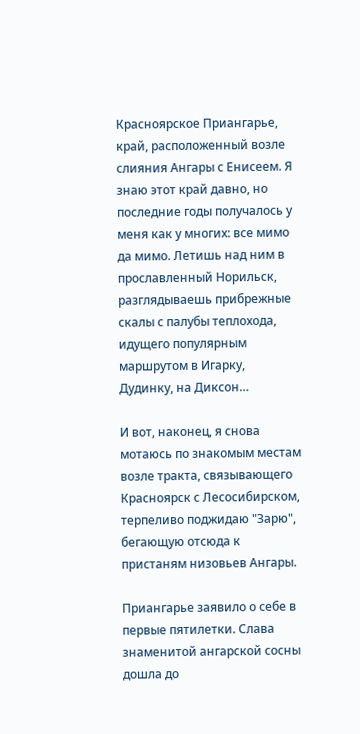Красноярское Приангарье, край, расположенный возле слияния Ангары с Енисеем. Я знаю этот край давно, но последние годы получалось у меня как у многих: все мимо да мимо. Летишь над ним в прославленный Норильск, разглядываешь прибрежные скалы с палубы теплохода, идущего популярным маршрутом в Игарку, Дудинку, на Диксон…

И вот, наконец, я снова мотаюсь по знакомым местам возле тракта, связывающего Красноярск с Лесосибирском, терпеливо поджидаю "Зарю", бегающую отсюда к пристаням низовьев Ангары.

Приангарье заявило о себе в первые пятилетки. Слава знаменитой ангарской сосны дошла до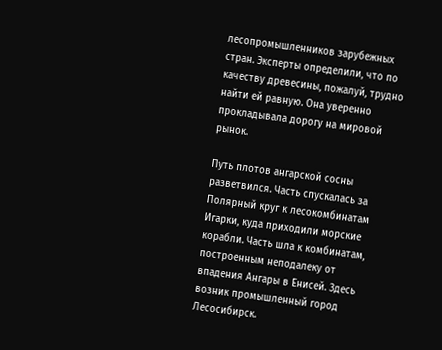лесопромышленников зарубежных стран. Эксперты определили, что по качеству древесины, пожалуй, трудно найти ей равную. Она уверенно прокладывала дорогу на мировой рынок.

Путь плотов ангарской сосны разветвился. Часть спускалась за Полярный круг к лесокомбинатам Игарки, куда приходили морские корабли. Часть шла к комбинатам, построенным неподалеку от впадения Ангары в Енисей. Здесь возник промышленный город Лесосибирск.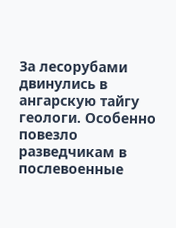За лесорубами двинулись в ангарскую тайгу геологи. Особенно повезло разведчикам в послевоенные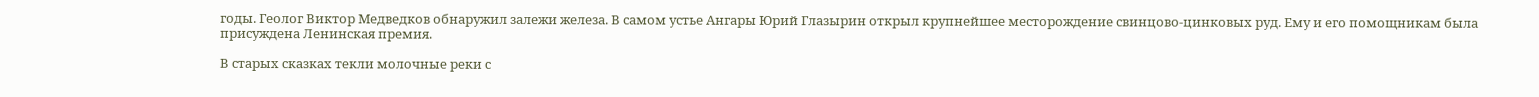годы. Геолог Виктор Медведков обнаружил залежи железа. В самом устье Ангары Юрий Глазырин открыл крупнейшее месторождение свинцово-цинковых руд. Ему и его помощникам была присуждена Ленинская премия.

В старых сказках текли молочные реки с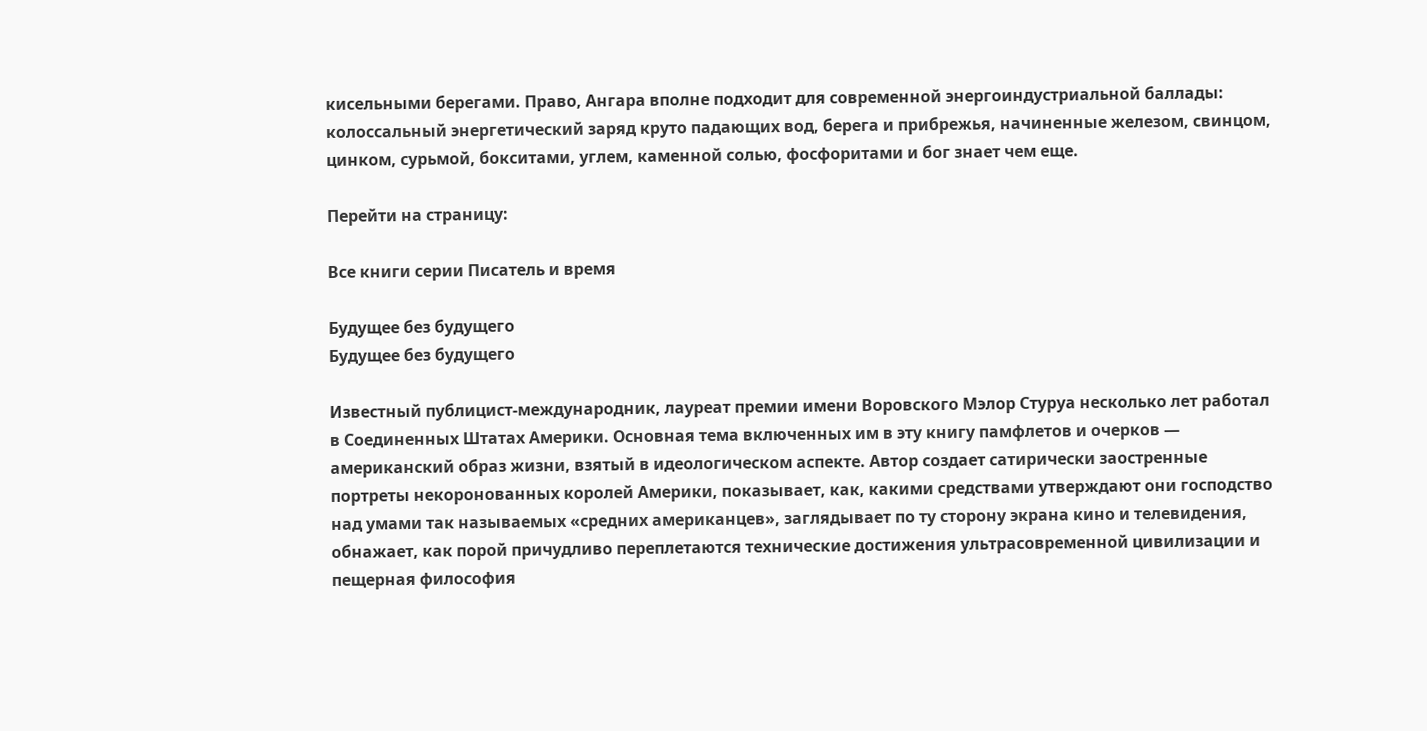кисельными берегами. Право, Ангара вполне подходит для современной энергоиндустриальной баллады: колоссальный энергетический заряд круто падающих вод, берега и прибрежья, начиненные железом, свинцом, цинком, сурьмой, бокситами, углем, каменной солью, фосфоритами и бог знает чем еще.

Перейти на страницу:

Все книги серии Писатель и время

Будущее без будущего
Будущее без будущего

Известный публицист-международник, лауреат премии имени Воровского Мэлор Стуруа несколько лет работал в Соединенных Штатах Америки. Основная тема включенных им в эту книгу памфлетов и очерков — американский образ жизни, взятый в идеологическом аспекте. Автор создает сатирически заостренные портреты некоронованных королей Америки, показывает, как, какими средствами утверждают они господство над умами так называемых «средних американцев», заглядывает по ту сторону экрана кино и телевидения, обнажает, как порой причудливо переплетаются технические достижения ультрасовременной цивилизации и пещерная философия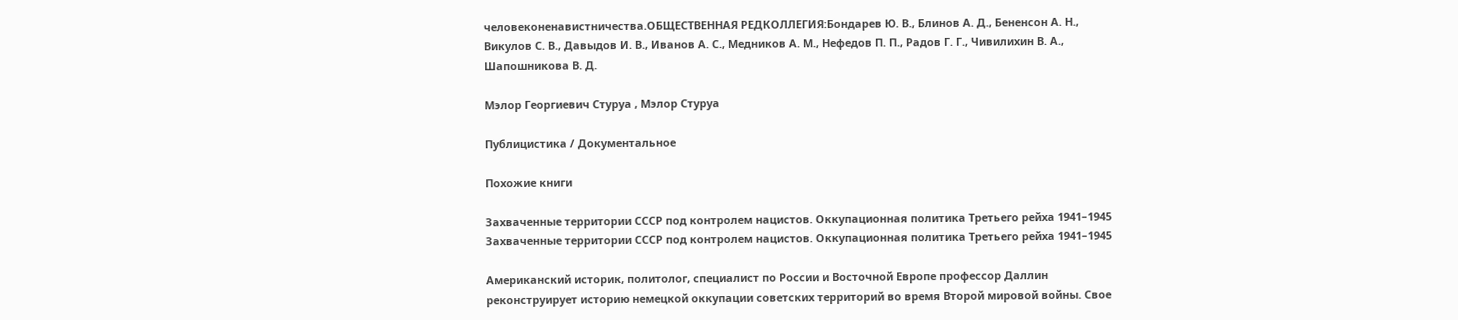человеконенавистничества.ОБЩЕСТВЕННАЯ РЕДКОЛЛЕГИЯ:Бондарев Ю. В., Блинов А. Д., Бененсон А. Н., Викулов С. В., Давыдов И. В., Иванов А. С., Медников А. М., Нефедов П. П., Радов Г. Г., Чивилихин В. А., Шапошникова В. Д.

Мэлор Георгиевич Стуруа , Мэлор Стуруа

Публицистика / Документальное

Похожие книги

Захваченные территории СССР под контролем нацистов. Оккупационная политика Третьего рейха 1941–1945
Захваченные территории СССР под контролем нацистов. Оккупационная политика Третьего рейха 1941–1945

Американский историк, политолог, специалист по России и Восточной Европе профессор Даллин реконструирует историю немецкой оккупации советских территорий во время Второй мировой войны. Свое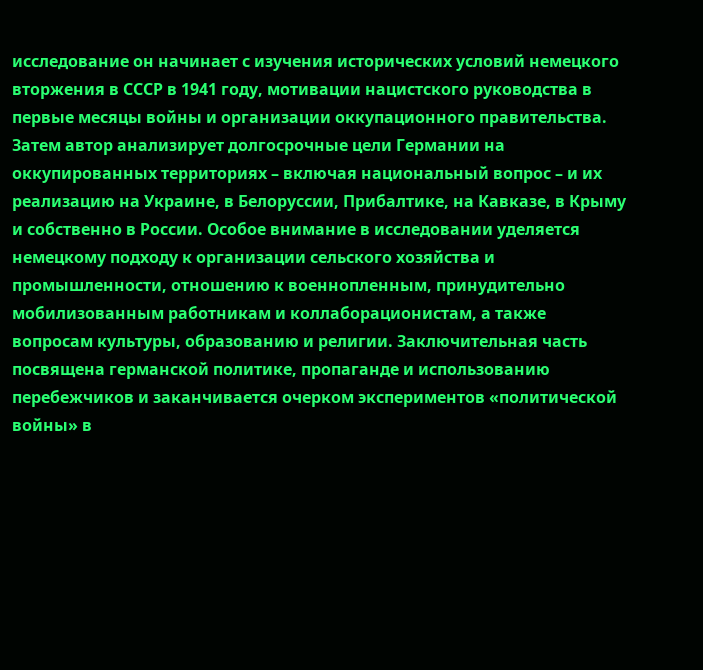исследование он начинает с изучения исторических условий немецкого вторжения в СССР в 1941 году, мотивации нацистского руководства в первые месяцы войны и организации оккупационного правительства. Затем автор анализирует долгосрочные цели Германии на оккупированных территориях – включая национальный вопрос – и их реализацию на Украине, в Белоруссии, Прибалтике, на Кавказе, в Крыму и собственно в России. Особое внимание в исследовании уделяется немецкому подходу к организации сельского хозяйства и промышленности, отношению к военнопленным, принудительно мобилизованным работникам и коллаборационистам, а также вопросам культуры, образованию и религии. Заключительная часть посвящена германской политике, пропаганде и использованию перебежчиков и заканчивается очерком экспериментов «политической войны» в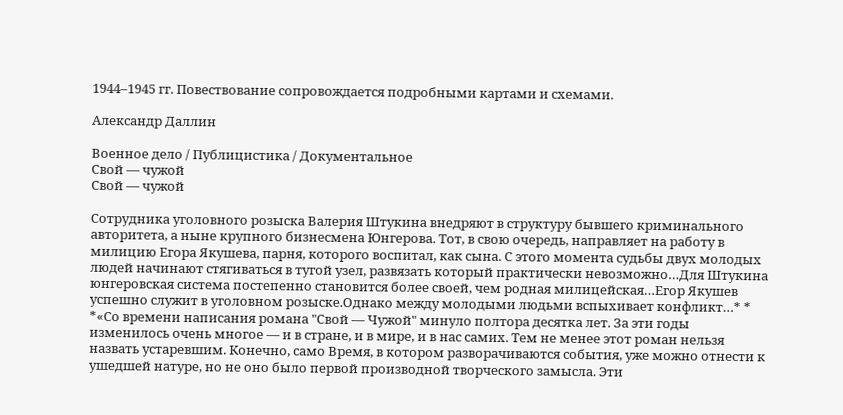1944–1945 гг. Повествование сопровождается подробными картами и схемами.

Александр Даллин

Военное дело / Публицистика / Документальное
Свой — чужой
Свой — чужой

Сотрудника уголовного розыска Валерия Штукина внедряют в структуру бывшего криминального авторитета, а ныне крупного бизнесмена Юнгерова. Тот, в свою очередь, направляет на работу в милицию Егора Якушева, парня, которого воспитал, как сына. С этого момента судьбы двух молодых людей начинают стягиваться в тугой узел, развязать который практически невозможно…Для Штукина юнгеровская система постепенно становится более своей, чем родная милицейская…Егор Якушев успешно служит в уголовном розыске.Однако между молодыми людьми вспыхивает конфликт…* * *«Со времени написания романа "Свой — Чужой" минуло полтора десятка лет. За эти годы изменилось очень многое — и в стране, и в мире, и в нас самих. Тем не менее этот роман нельзя назвать устаревшим. Конечно, само Время, в котором разворачиваются события, уже можно отнести к ушедшей натуре, но не оно было первой производной творческого замысла. Эти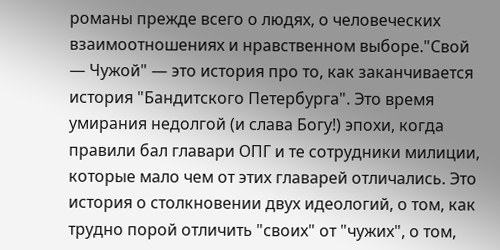романы прежде всего о людях, о человеческих взаимоотношениях и нравственном выборе."Свой — Чужой" — это история про то, как заканчивается история "Бандитского Петербурга". Это время умирания недолгой (и слава Богу!) эпохи, когда правили бал главари ОПГ и те сотрудники милиции, которые мало чем от этих главарей отличались. Это история о столкновении двух идеологий, о том, как трудно порой отличить "своих" от "чужих", о том,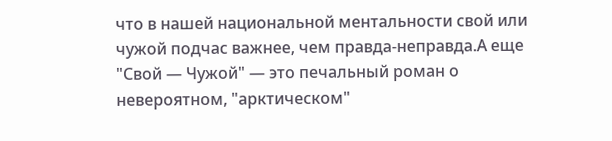что в нашей национальной ментальности свой или чужой подчас важнее, чем правда-неправда.А еще "Свой — Чужой" — это печальный роман о невероятном, "арктическом"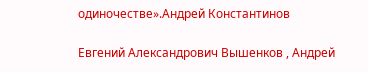одиночестве».Андрей Константинов

Евгений Александрович Вышенков , Андрей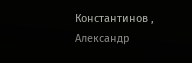Константинов , Александр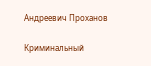Андреевич Проханов

Криминальный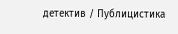детектив / Публицистика